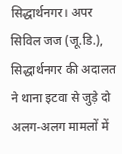सिद्धार्थनगर। अपर सिविल जज (जू.डि.), सिद्धार्थनगर की अदालत ने थाना इटवा से जुड़े दो अलग-अलग मामलों में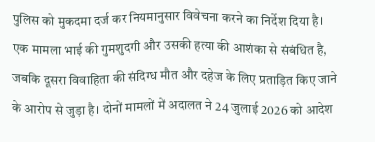पुलिस को मुकदमा दर्ज कर नियमानुसार विवेचना करने का निर्देश दिया है। एक मामला भाई की गुमशुदगी और उसकी हत्या की आशंका से संबंधित है, जबकि दूसरा विवाहिता की संदिग्ध मौत और दहेज के लिए प्रताड़ित किए जाने के आरोप से जुड़ा है। दोनों मामलों में अदालत ने 24 जुलाई 2026 को आदेश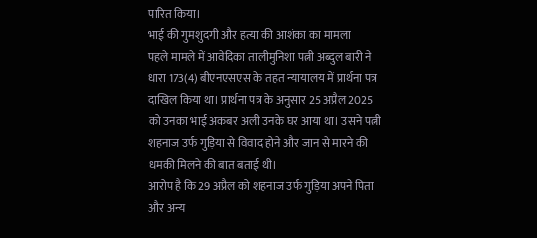पारित किया।
भाई की गुमशुदगी और हत्या की आशंका का मामला
पहले मामले में आवेदिका तालीमुनिशा पत्नी अब्दुल बारी ने धारा 173(4) बीएनएसएस के तहत न्यायालय में प्रार्थना पत्र दाखिल किया था। प्रार्थना पत्र के अनुसार 25 अप्रैल 2025 को उनका भाई अकबर अली उनके घर आया था। उसने पत्नी शहनाज उर्फ गुड़िया से विवाद होने और जान से मारने की धमकी मिलने की बात बताई थी।
आरोप है कि 29 अप्रैल को शहनाज उर्फ गुड़िया अपने पिता और अन्य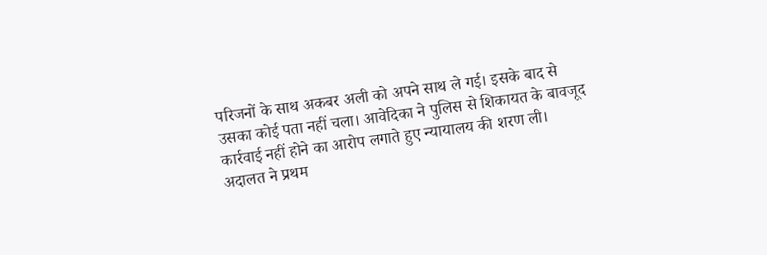परिजनों के साथ अकबर अली को अपने साथ ले गई। इसके बाद से उसका कोई पता नहीं चला। आवेदिका ने पुलिस से शिकायत के बावजूद कार्रवाई नहीं होने का आरोप लगाते हुए न्यायालय की शरण ली।
अदालत ने प्रथम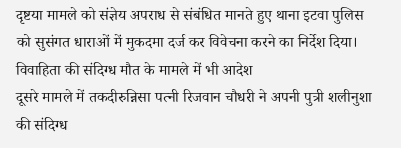दृष्टया मामले को संज्ञेय अपराध से संबंधित मानते हुए थाना इटवा पुलिस को सुसंगत धाराओं में मुकदमा दर्ज कर विवेचना करने का निर्देश दिया।
विवाहिता की संदिग्ध मौत के मामले में भी आदेश
दूसरे मामले में तकदीरुन्निसा पत्नी रिजवान चौधरी ने अपनी पुत्री शलीनुशा की संदिग्ध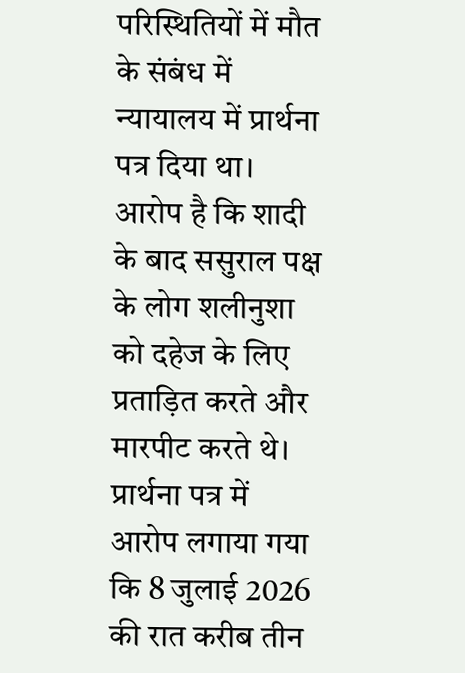परिस्थितियों में मौत के संबंध में न्यायालय में प्रार्थना पत्र दिया था। आरोप है कि शादी के बाद ससुराल पक्ष के लोग शलीनुशा को दहेज के लिए प्रताड़ित करते और मारपीट करते थे।
प्रार्थना पत्र में आरोप लगाया गया कि 8 जुलाई 2026 की रात करीब तीन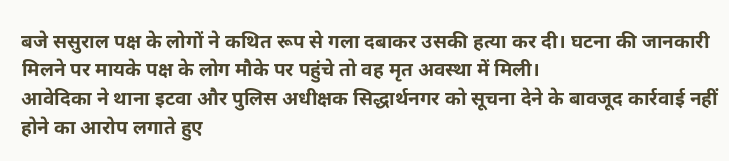बजे ससुराल पक्ष के लोगों ने कथित रूप से गला दबाकर उसकी हत्या कर दी। घटना की जानकारी मिलने पर मायके पक्ष के लोग मौके पर पहुंचे तो वह मृत अवस्था में मिली।
आवेदिका ने थाना इटवा और पुलिस अधीक्षक सिद्धार्थनगर को सूचना देने के बावजूद कार्रवाई नहीं होने का आरोप लगाते हुए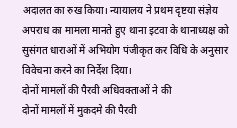अदालत का रुख किया। न्यायालय ने प्रथम दृष्टया संज्ञेय अपराध का मामला मानते हुए थाना इटवा के थानाध्यक्ष को सुसंगत धाराओं में अभियोग पंजीकृत कर विधि के अनुसार विवेचना करने का निर्देश दिया।
दोनों मामलों की पैरवी अधिवक्ताओं ने की
दोनों मामलों में मुकदमे की पैरवी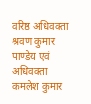वरिष्ठ अधिवक्ता श्रवण कुमार पाण्डेय एवं अधिवक्ता कमलेश कुमार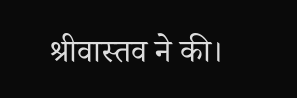श्रीवास्तव ने की।